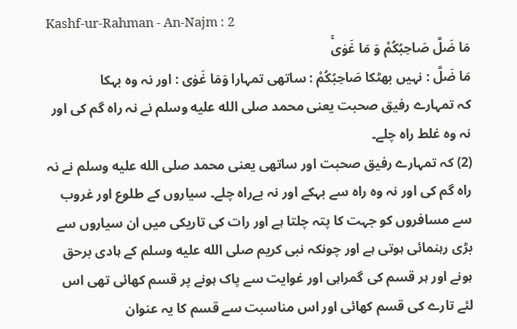Kashf-ur-Rahman - An-Najm : 2
مَا ضَلَّ صَاحِبُكُمْ وَ مَا غَوٰىۚ
مَا ضَلَّ : نہیں بھٹکا صَاحِبُكُمْ : ساتھی تمہارا وَمَا غَوٰى : اور نہ وہ بہکا
کہ تمہارے رفیق صحبت یعنی محمد صلى الله عليه وسلم نے نہ راہ گم کی اور نہ وہ غلط راہ چلے۔
(2) کہ تمہارے رفیق صحبت اور ساتھی یعنی محمد صلى الله عليه وسلم نے نہ راہ گم کی اور نہ وہ راہ سے بہکے اور نہ بےراہ چلے۔ سیاروں کے طلوع اور غروب سے مسافروں کو جہت کا پتہ چلتا ہے اور رات کی تاریکی میں ان سیاروں سے بڑی رہنمائی ہوتی ہے اور چونکہ نبی کریم صلى الله عليه وسلم کے ہادی برحق ہونے اور ہر قسم کی گمراہی اور غوایت سے پاک ہونے پر قسم کھائی تھی اس لئے تارے کی قسم کھائی اور اس مناسبت سے قسم کا یہ عنوان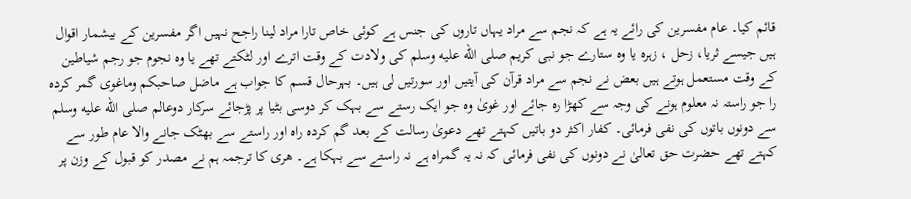قائم کیا۔ عام مفسرین کی رائے یہ ہے کہ نجم سے مراد یہاں تاروں کی جنس ہے کوئی خاص تارا مراد لینا راجح نہیں اگر مفسرین کے بیشمار اقوال ہیں جیسے ثریا، زحل ، زہرہ یا وہ ستارے جو نبی کریم صلى الله عليه وسلم کی ولادت کے وقت اترے اور لٹکتے تھے یا وہ نجوم جو رجم شیاطین کے وقت مستعمل ہوتے ہیں بعض نے نجم سے مراد قرآن کی آیتیں اور سورتیں لی ہیں۔ بہرحال قسم کا جواب ہے ماضل صاحبکم وماغوی گمر کردہ را جو راستہ نہ معلوم ہونے کی وجہ سے کھڑا رہ جائے اور غویٰ وہ جو ایک رستے سے بہک کر دوسی بٹیا پر پڑجائے سرکار دوعالم صلى الله عليه وسلم سے دونوں باتوں کی نفی فرمائی۔ کفار اکثر دو باتیں کہتے تھے دعویٰ رسالت کے بعد گم کردہ راہ اور راستے سے بھٹک جانے والا عام طور سے کہتے تھے حضرت حق تعالیٰ نے دونوں کی نفی فرمائی کہ نہ یہ گمراہ ہے نہ راستے سے بہکا ہے۔ ھری کا ترجمہ ہم نے مصدر کو قبول کے وزن پر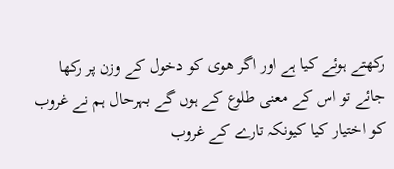رکھتے ہوئے کیا ہے اور اگر ھوی کو دخول کے وزن پر رکھا جائے تو اس کے معنی طلوع کے ہوں گے بہرحال ہم نے غروب کو اختیار کیا کیونکہ تارے کے غروب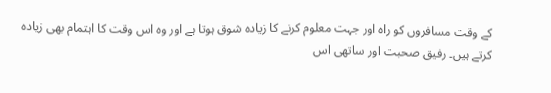کے وقت مسافروں کو راہ اور جہت معلوم کرنے کا زیادہ شوق ہوتا ہے اور وہ اس وقت کا اہتمام بھی زیادہ کرتے ہیں۔ رفیق صحبت اور ساتھی اس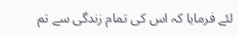لئے فرمایا کہ اس کی تمام زندگی سے تم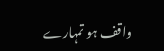واقف ہو تمہارے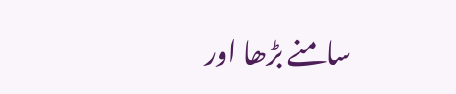سامنے بڑھا اور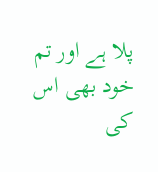پلا ہے اور تم خود بھی اس کی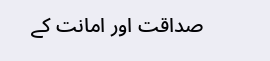صداقت اور امانت کے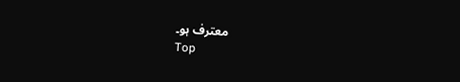معترف ہو۔
Top